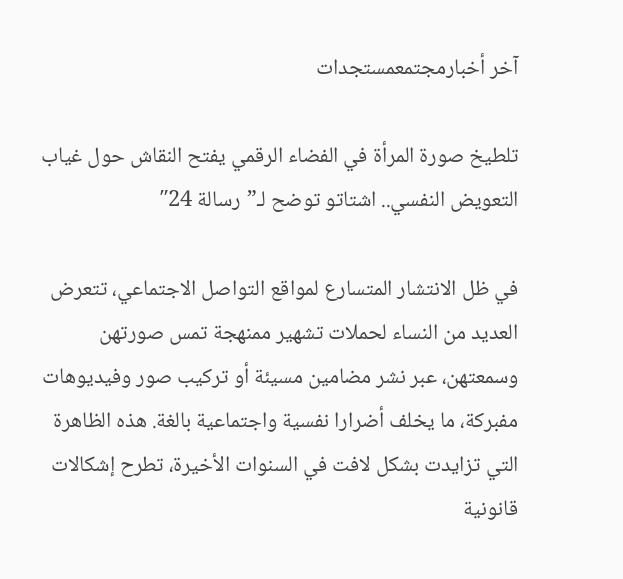آخر أخبارمجتمعمستجدات

تلطيخ صورة المرأة في الفضاء الرقمي يفتح النقاش حول غياب التعويض النفسي.. اشتاتو توضح لـ”رسالة 24″

في ظل الانتشار المتسارع لمواقع التواصل الاجتماعي، تتعرض العديد من النساء لحملات تشهير ممنهجة تمس صورتهن وسمعتهن، عبر نشر مضامين مسيئة أو تركيب صور وفيديوهات مفبركة، ما يخلف أضرارا نفسية واجتماعية بالغة. هذه الظاهرة التي تزايدت بشكل لافت في السنوات الأخيرة، تطرح إشكالات قانونية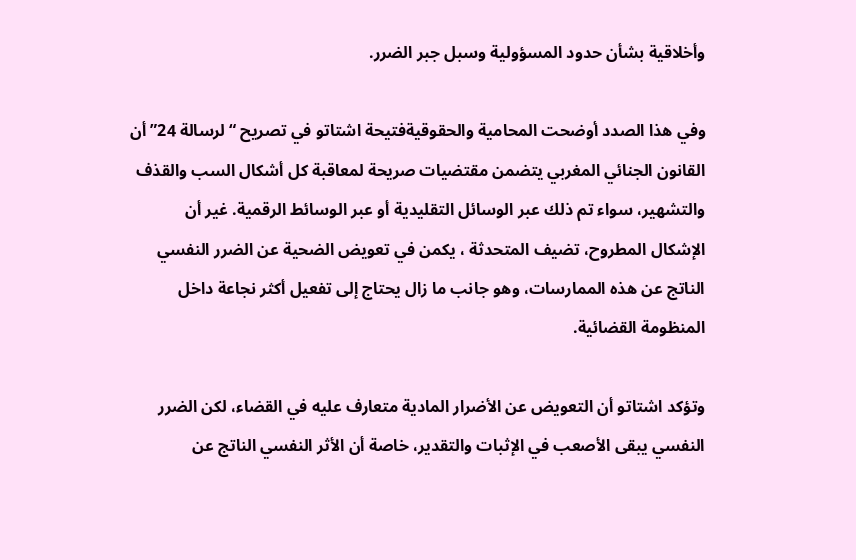وأخلاقية بشأن حدود المسؤولية وسبل جبر الضرر.

وفي هذا الصدد أوضحت المحامية والحقوقيةفتيحة اشتاتو في تصريح “لرسالة 24” أن القانون الجنائي المغربي يتضمن مقتضيات صريحة لمعاقبة كل أشكال السب والقذف والتشهير، سواء تم ذلك عبر الوسائل التقليدية أو عبر الوسائط الرقمية. غير أن الإشكال المطروح، تضيف المتحدثة ، يكمن في تعويض الضحية عن الضرر النفسي الناتج عن هذه الممارسات، وهو جانب ما زال يحتاج إلى تفعيل أكثر نجاعة داخل المنظومة القضائية.

وتؤكد اشتاتو أن التعويض عن الأضرار المادية متعارف عليه في القضاء، لكن الضرر النفسي يبقى الأصعب في الإثبات والتقدير، خاصة أن الأثر النفسي الناتج عن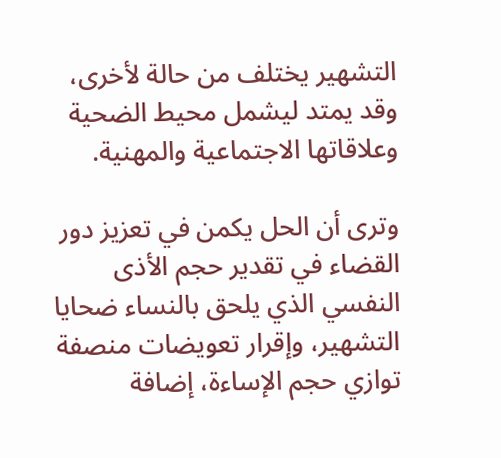التشهير يختلف من حالة لأخرى، وقد يمتد ليشمل محيط الضحية وعلاقاتها الاجتماعية والمهنية.

وترى أن الحل يكمن في تعزيز دور القضاء في تقدير حجم الأذى النفسي الذي يلحق بالنساء ضحايا التشهير، وإقرار تعويضات منصفة توازي حجم الإساءة، إضافة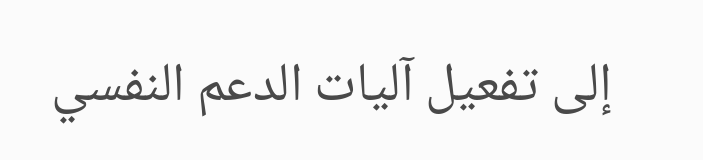إلى تفعيل آليات الدعم النفسي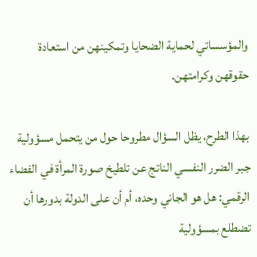والمؤسساتي لحماية الضحايا وتمكينهن من استعادة حقوقهن وكرامتهن.

بهذا الطرح، يظل السؤال مطروحا حول من يتحمل مسؤولية جبر الضرر النفسي الناتج عن تلطيخ صورة المرأة في الفضاء الرقمي: هل هو الجاني وحده، أم أن على الدولة بدورها أن تضطلع بمسؤولية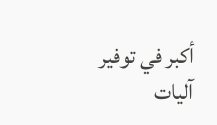أكبر في توفير آليات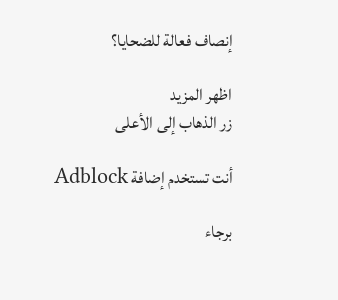إنصاف فعالة للضحايا؟

اظهر المزيد
زر الذهاب إلى الأعلى

أنت تستخدم إضافة Adblock

برجاء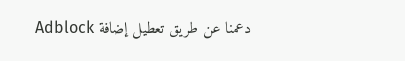دعمنا عن طريق تعطيل إضافة Adblock